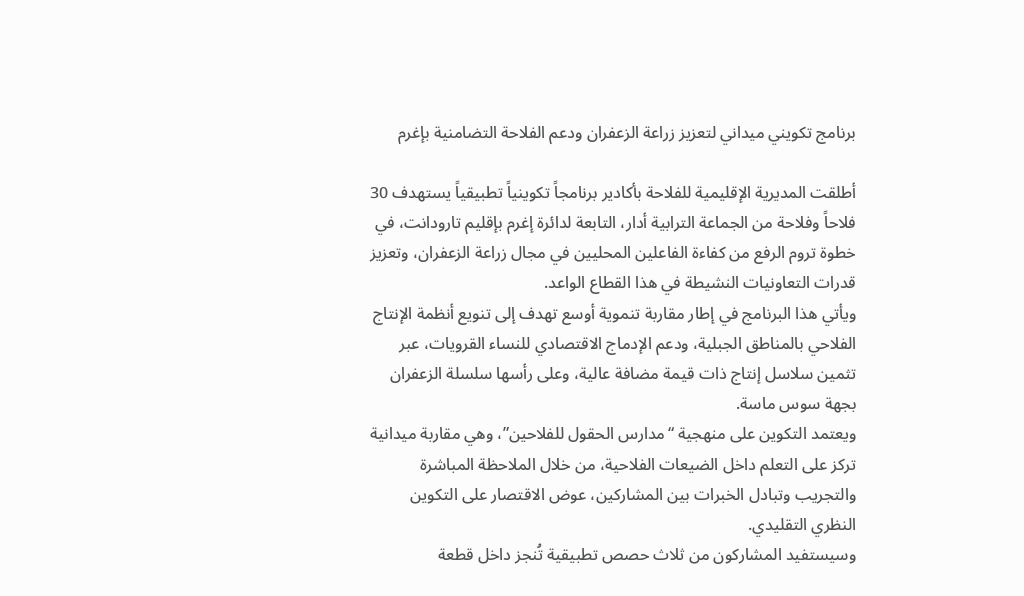برنامج تكويني ميداني لتعزيز زراعة الزعفران ودعم الفلاحة التضامنية بإغرم

أطلقت المديرية الإقليمية للفلاحة بأكادير برنامجاً تكوينياً تطبيقياً يستهدف 30 فلاحاً وفلاحة من الجماعة الترابية أدار، التابعة لدائرة إغرم بإقليم تارودانت، في خطوة تروم الرفع من كفاءة الفاعلين المحليين في مجال زراعة الزعفران، وتعزيز قدرات التعاونيات النشيطة في هذا القطاع الواعد.
ويأتي هذا البرنامج في إطار مقاربة تنموية أوسع تهدف إلى تنويع أنظمة الإنتاج الفلاحي بالمناطق الجبلية، ودعم الإدماج الاقتصادي للنساء القرويات، عبر تثمين سلاسل إنتاج ذات قيمة مضافة عالية، وعلى رأسها سلسلة الزعفران بجهة سوس ماسة.
ويعتمد التكوين على منهجية “مدارس الحقول للفلاحين”، وهي مقاربة ميدانية تركز على التعلم داخل الضيعات الفلاحية، من خلال الملاحظة المباشرة والتجريب وتبادل الخبرات بين المشاركين، عوض الاقتصار على التكوين النظري التقليدي.
وسيستفيد المشاركون من ثلاث حصص تطبيقية تُنجز داخل قطعة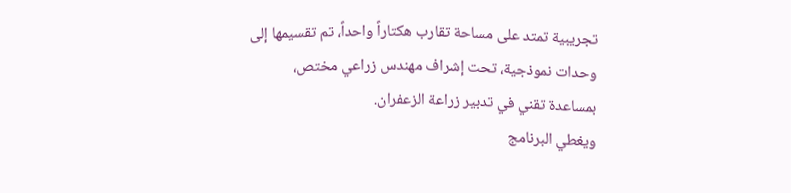تجريبية تمتد على مساحة تقارب هكتاراً واحداً، تم تقسيمها إلى وحدات نموذجية، تحت إشراف مهندس زراعي مختص، بمساعدة تقني في تدبير زراعة الزعفران.
ويغطي البرنامج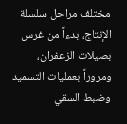مختلف مراحل سلسلة الإنتاج، بدءاً من غرس بصيلات الزعفران، ومروراً بعمليات التسميد وضبط السقي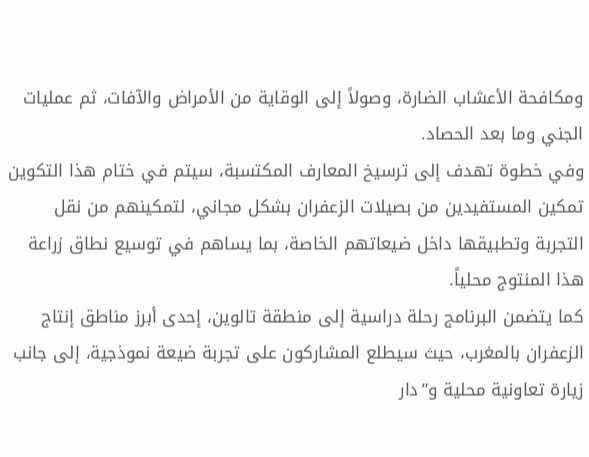ومكافحة الأعشاب الضارة، وصولاً إلى الوقاية من الأمراض والآفات، ثم عمليات الجني وما بعد الحصاد.
وفي خطوة تهدف إلى ترسيخ المعارف المكتسبة، سيتم في ختام هذا التكوين تمكين المستفيدين من بصيلات الزعفران بشكل مجاني، لتمكينهم من نقل التجربة وتطبيقها داخل ضيعاتهم الخاصة، بما يساهم في توسيع نطاق زراعة هذا المنتوج محلياً.
كما يتضمن البرنامج رحلة دراسية إلى منطقة تالوين، إحدى أبرز مناطق إنتاج الزعفران بالمغرب، حيث سيطلع المشاركون على تجربة ضيعة نموذجية، إلى جانب زيارة تعاونية محلية و”دار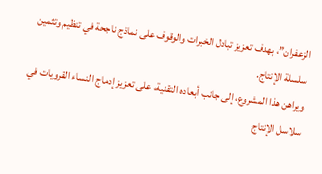الزعفران”، بهدف تعزيز تبادل الخبرات والوقوف على نماذج ناجحة في تنظيم وتثمين سلسلة الإنتاج.
ويراهن هذا المشروع، إلى جانب أبعاده التقنية، على تعزيز إدماج النساء القرويات في سلاسل الإنتاج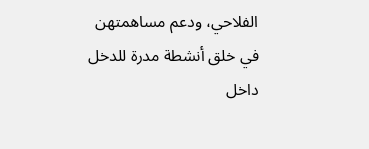الفلاحي، ودعم مساهمتهن في خلق أنشطة مدرة للدخل داخل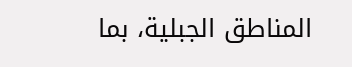المناطق الجبلية، بما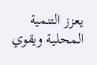يعزز التنمية المحلية ويقوي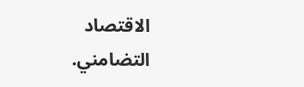الاقتصاد التضامني.